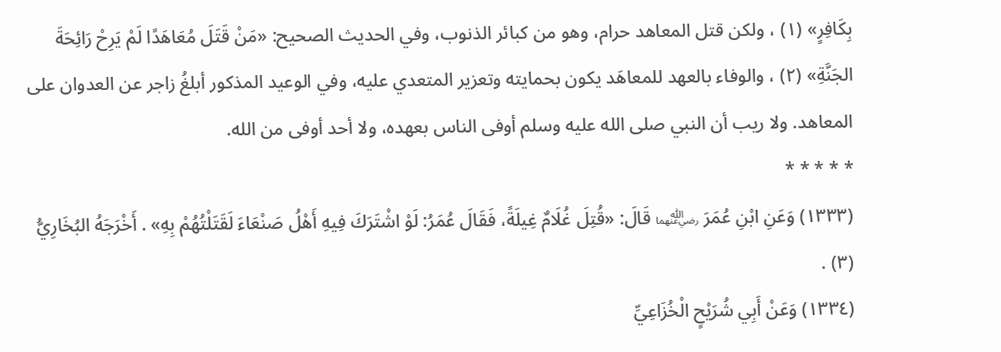بِكَافِرٍ» (١) ، ولكن قتل المعاهد حرام، وهو من كبائر الذنوب، وفي الحديث الصحيح: «مَنْ قَتَلَ مُعَاهَدًا لَمْ يَرِحْ رَائِحَةَ الجَنَّةِ» (٢) ، والوفاء بالعهد للمعاهَد يكون بحمايته وتعزير المتعدي عليه، وفي الوعيد المذكور أبلغُ زاجر عن العدوان على المعاهد. ولا ريب أن النبي صلى الله عليه وسلم أوفى الناس بعهده، ولا أحد أوفى من الله.
* * * * *
(١٣٣٣) وَعَنِ ابْنِ عُمَرَ ﵄ قَالَ: «قُتِلَ غُلَامٌ غِيلَةً، فَقَالَ عُمَرُ: لَوْ اشْتَرَكَ فِيهِ أَهْلُ صَنْعَاءَ لَقَتَلْتُهُمْ بِهِ» . أَخْرَجَهُ البُخَارِيُّ (٣) .
(١٣٣٤) وَعَنْ أَبِي شُرَيْحٍ الْخُزَاعِيِّ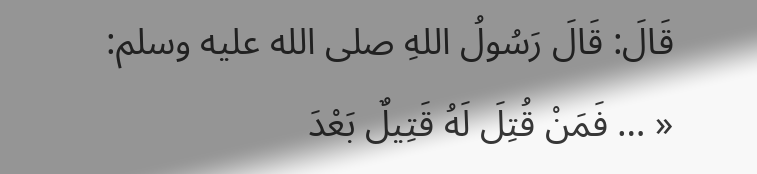قَالَ: قَالَ رَسُولُ اللهِ صلى الله عليه وسلم: « … فَمَنْ قُتِلَ لَهُ قَتِيلٌ بَعْدَ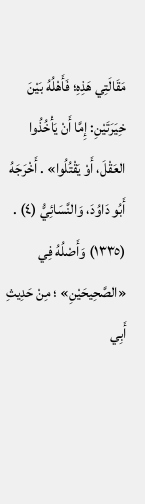مَقَالَتِي هَذِهِ؛ فَأَهْلُهُ بَيْنَ خِيَرَتَيْنِ: إِمَّا أَنْ يَأْخُذُوا العَقْلَ، أَوْ يَقْتُلُوا» . أَخْرَجَهُ أَبُو دَاوُدَ، وَالنَّسَائِيُّ (٤) .
(١٣٣٥) وَأَصْلُهُ فِي «الصَّحِيحَيْنِ» ؛ مِنْ حَدِيثِ أَبِي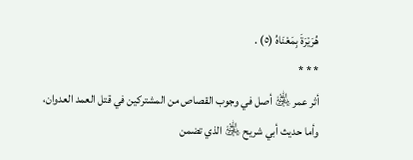هُرَيْرَةَ بِمَعْنَاهُ (٥) .
* * *
أثر عمر ﵁ أصل في وجوب القصاص من المشتركين في قتل العمد العدوان، وأما حديث أبي شريح ﵁ الذي تضمن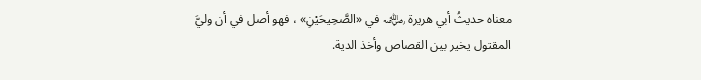معناه حديثُ أبي هريرة ﵁ في «الصَّحِيحَيْنِ» ، فهو أصل في أن وليَّ المقتول يخير بين القصاص وأخذ الدية.